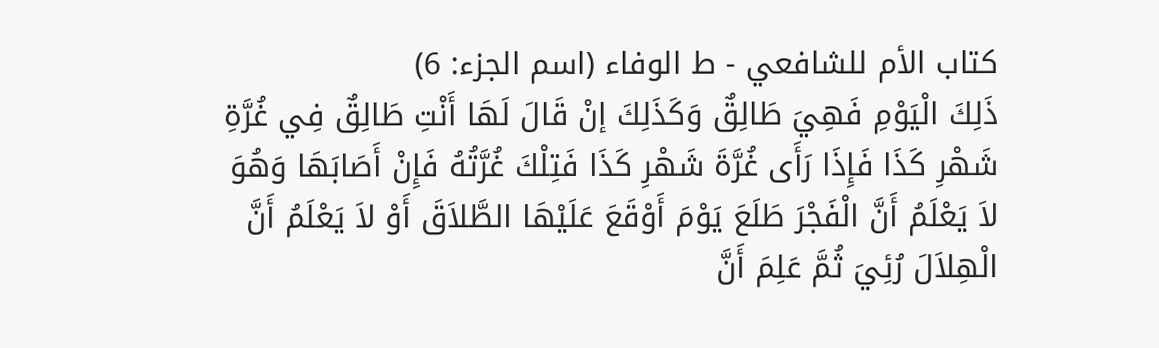كتاب الأم للشافعي - ط الوفاء (اسم الجزء: 6)
ذَلِكَ الْيَوْمِ فَهِيَ طَالِقٌ وَكَذَلِكَ إنْ قَالَ لَهَا أَنْتِ طَالِقٌ فِي غُرَّةِ شَهْرِ كَذَا فَإِذَا رَأَى غُرَّةَ شَهْرِ كَذَا فَتِلْكَ غُرَّتُهُ فَإِنْ أَصَابَهَا وَهُوَ لاَ يَعْلَمُ أَنَّ الْفَجْرَ طَلَعَ يَوْمَ أَوْقَعَ عَلَيْهَا الطَّلاَقَ أَوْ لاَ يَعْلَمُ أَنَّ الْهِلاَلَ رُئِيَ ثُمَّ عَلِمَ أَنَّ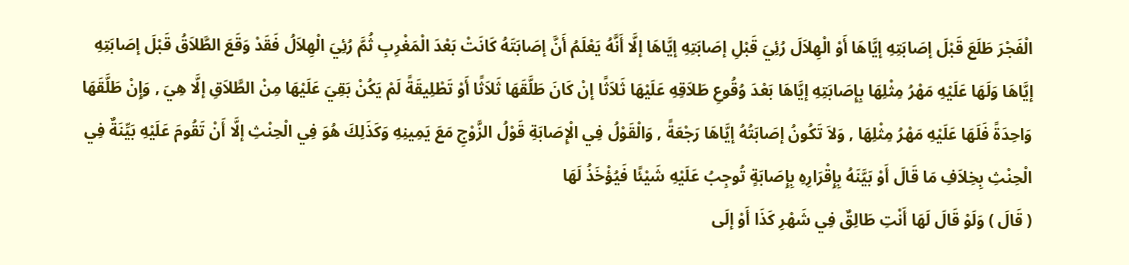الْفَجْرَ طَلَعَ قَبْلَ إصَابَتِهِ إيَّاهَا أَوْ الْهِلاَلَ رُئِيَ قَبْلِ إصَابَتِهِ إيَّاهَا إلَّا أَنَّهُ يَعْلَمُ أَنَّ إصَابَتَهُ كَانَتْ بَعْدَ الْمَغْرِبِ ثُمَّ رُئِيَ الْهِلاَلُ فَقَدْ وَقَعَ الطَّلاَقُ قَبْلَ إصَابَتِهِ إيَّاهَا وَلَهَا عَلَيْهِ مَهْرُ مِثْلِهَا بِإِصَابَتِهِ إيَّاهَا بَعْدَ وُقُوعِ طَلاَقِهِ عَلَيْهَا ثَلاَثًا إنْ كَانَ طَلَّقَهَا ثَلاَثًا أَوْ تَطْلِيقَةً لَمْ يَكُنْ بَقِيَ عَلَيْهَا مِنْ الطَّلاَقِ إلَّا هِيَ , وَإِنْ طَلَّقَهَا وَاحِدَةً فَلَهَا عَلَيْهِ مَهْرُ مِثْلِهَا , وَلاَ تَكُونُ إصَابَتُهُ إيَّاهَا رَجْعَةً , وَالْقَوْلُ فِي الْإِصَابَةِ قَوْلُ الزَّوْجِ مَعَ يَمِينِهِ وَكَذَلِكَ هُوَ فِي الْحِنْثِ إلَّا أَنْ تَقُومَ عَلَيْهِ بَيِّنَةٌ فِي الْحِنْثِ بِخِلاَفِ مَا قَالَ أَوْ بَيَّنَهُ بِإِقْرَارِهِ بِإِصَابَةٍ تُوجِبُ عَلَيْهِ شَيْئًا فَيُؤْخَذُ لَهَا
( قَالَ ) وَلَوْ قَالَ لَهَا أَنْتِ طَالِقٌ فِي شَهْرِ كَذَا أَوْ إلَى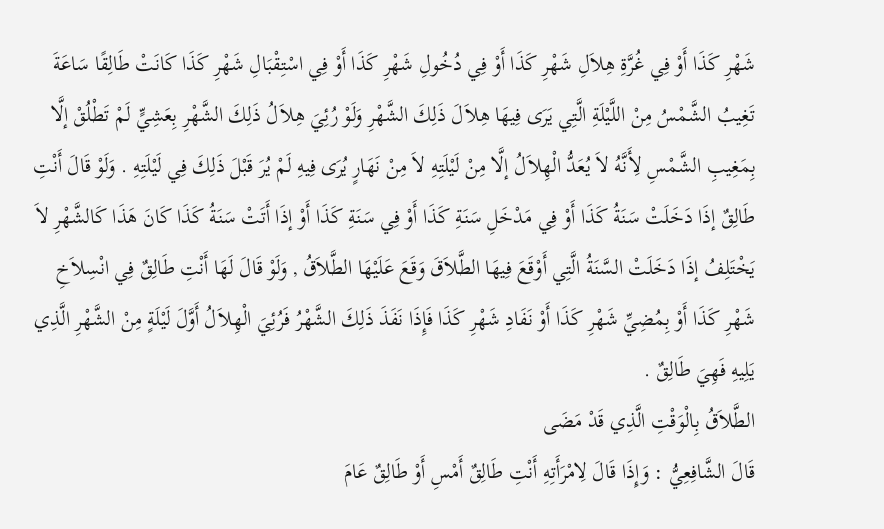شَهْرِ كَذَا أَوْ فِي غُرَّةِ هِلاَلِ شَهْرِ كَذَا أَوْ فِي دُخُولِ شَهْرِ كَذَا أَوْ فِي اسْتِقْبَالِ شَهْرِ كَذَا كَانَتْ طَالِقًا سَاعَةَ تَغِيبُ الشَّمْسُ مِنْ اللَّيْلَةِ الَّتِي يَرَى فِيهَا هِلاَلَ ذَلِكَ الشَّهْرِ وَلَوْ رُئِيَ هِلاَلُ ذَلِكَ الشَّهْرِ بِعَشِيٍّ لَمْ تَطْلُقْ إلَّا بِمَغِيبِ الشَّمْسِ لِأَنَّهُ لاَ يُعَدُّ الْهِلاَلُ إلَّا مِنْ لَيْلَتِهِ لاَ مِنْ نَهَارٍ يُرَى فِيهِ لَمْ يُرَ قَبْلَ ذَلِكَ فِي لَيْلَتِهِ . وَلَوْ قَالَ أَنْتِ طَالِقٌ إذَا دَخَلَتْ سَنَةُ كَذَا أَوْ فِي مَدْخَلِ سَنَةِ كَذَا أَوْ فِي سَنَةِ كَذَا أَوْ إذَا أَتَتْ سَنَةُ كَذَا كَانَ هَذَا كَالشَّهْرِ لاَ يَخْتَلِفُ إذَا دَخَلَتْ السَّنَةُ الَّتِي أَوْقَعَ فِيهَا الطَّلاَقَ وَقَعَ عَلَيْهَا الطَّلاَقُ , وَلَوْ قَالَ لَهَا أَنْتِ طَالِقٌ فِي انْسِلاَخِ شَهْرِ كَذَا أَوْ بِمُضِيِّ شَهْرِ كَذَا أَوْ نَفَادِ شَهْرِ كَذَا فَإِذَا نَفَذَ ذَلِكَ الشَّهْرُ فَرُئِيَ الْهِلاَلُ أَوَّلَ لَيْلَةٍ مِنْ الشَّهْرِ الَّذِي يَلِيهِ فَهِيَ طَالِقٌ .
الطَّلاَقُ بِالْوَقْتِ الَّذِي قَدْ مَضَى
قَالَ الشَّافِعِيُّ : وَإِذَا قَالَ لِامْرَأَتِهِ أَنْتِ طَالِقٌ أَمْسِ أَوْ طَالِقٌ عَامَ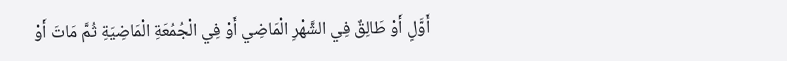أَوَّلٍ أَوْ طَالِقٌ فِي الشَّهْرِ الْمَاضِي أَوْ فِي الْجُمُعَةِ الْمَاضِيَةِ ثُمَّ مَاتَ أَوْ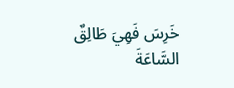خَرِسَ فَهِيَ طَالِقٌ السَّاعَةَ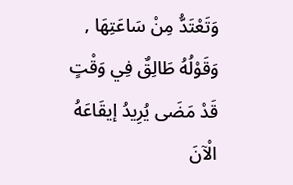وَتَعْتَدُّ مِنْ سَاعَتِهَا , وَقَوْلُهُ طَالِقٌ فِي وَقْتٍ قَدْ مَضَى يُرِيدُ إيقَاعَهُ الْآنَ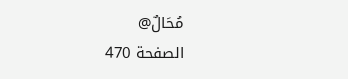مُحَالٌ@
الصفحة 470